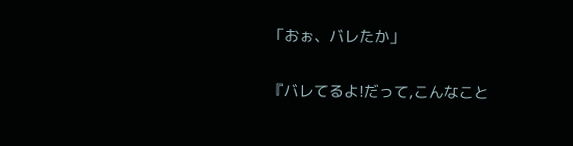「おぉ、バレたか」

『バレてるよ!だって,こんなこと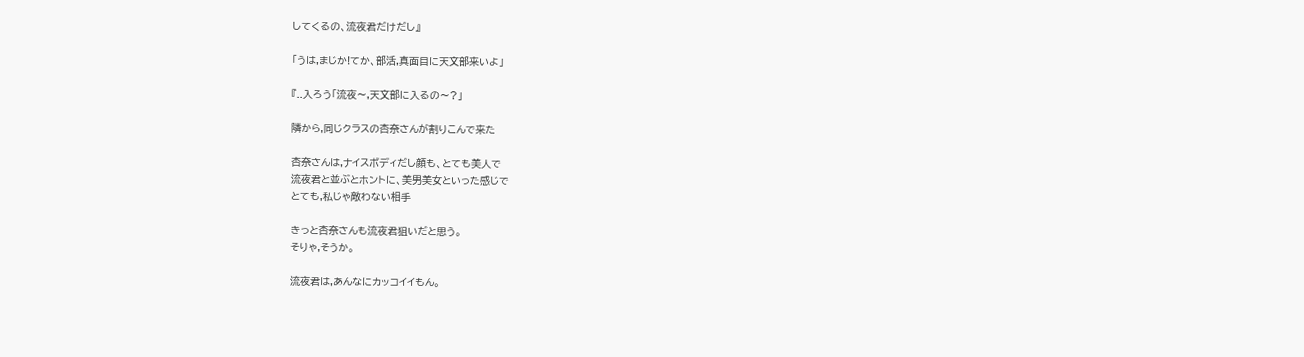してくるの、流夜君だけだし』

「うは,まじか!てか、部活,真面目に天文部来いよ」

『..入ろう「流夜〜,天文部に入るの〜?」

隣から,同じクラスの杏奈さんが割りこんで来た

杏奈さんは,ナイスボディだし顔も、とても美人で
流夜君と並ぶとホントに、美男美女といった感じで
とても,私じゃ敵わない相手

きっと杏奈さんも流夜君狙いだと思う。
そりゃ,そうか。

流夜君は,あんなにカッコイイもん。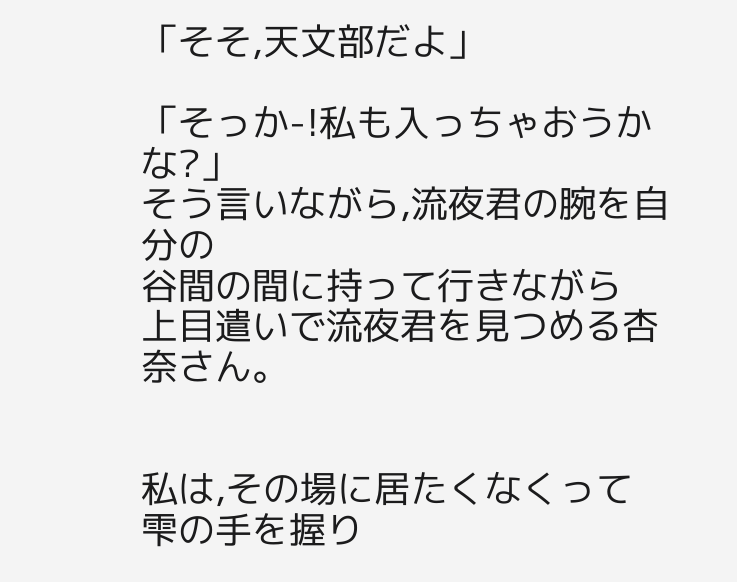「そそ,天文部だよ」

「そっか-!私も入っちゃおうかな?」
そう言いながら,流夜君の腕を自分の
谷間の間に持って行きながら
上目遣いで流夜君を見つめる杏奈さん。


私は,その場に居たくなくって
雫の手を握り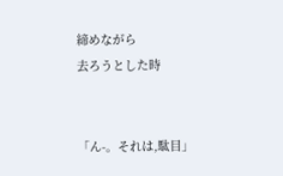締めながら
去ろうとした時


「ん-。それは,駄目」